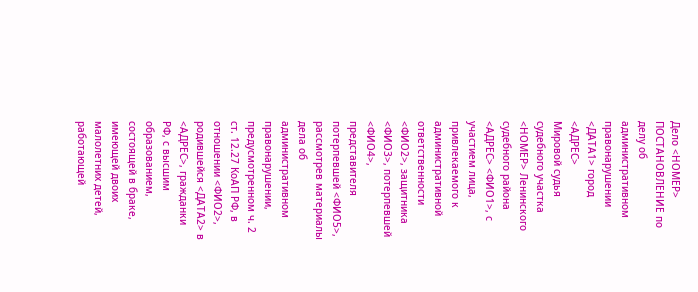Дело <НОМЕР> ПОСТАНОВЛЕНИЕ по делу об административном правонарушении <ДАТА1> город <АДРЕС>
Мировой судья судебного участка <НОМЕР> Ленинского судебного района <АДРЕС> <ФИО1>, с участием лица, привлекаемого к административной ответственности <ФИО2>, защитника <ФИО3>, потерпевшей <ФИО4>, представителя потерпевшей <ФИО5>, рассмотрев материалы дела об административном правонарушении, предусмотренном ч. 2 ст. 12.27 КоАП РФ, в отношении <ФИО2>, родившейся <ДАТА2> в <АДРЕС>, гражданки РФ, с высшим образованием, состоящей в браке, имеющей двоих малолетних детей, работающей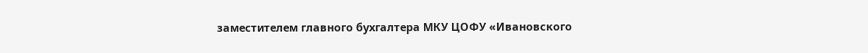заместителем главного бухгалтера МКУ ЦОФУ «Ивановского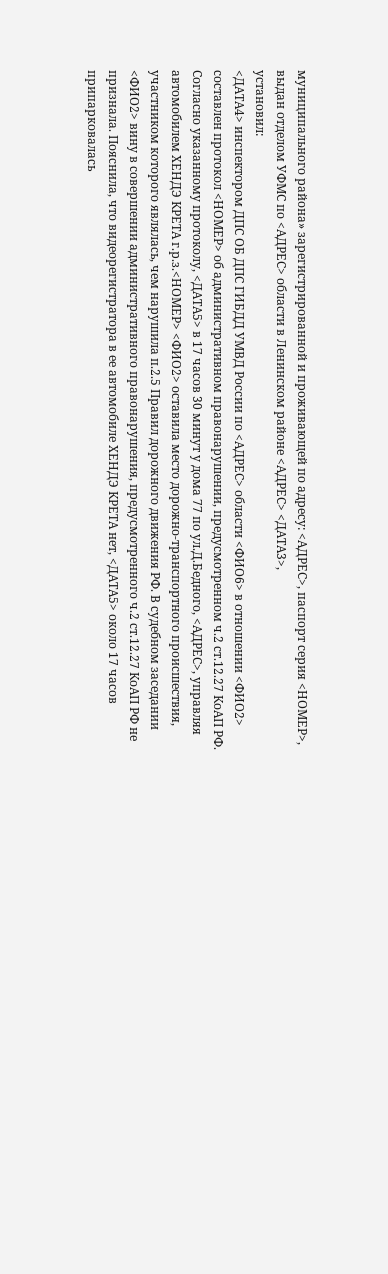муниципального района» зарегистрированной и проживающей по адресу: <АДРЕС>, паспорт серия <НОМЕР>, выдан отделом УФМС по <АДРЕС> области в Ленинском районе <АДРЕС> <ДАТА3>,
установил:
<ДАТА4> инспектором ДПС ОБ ДПС ГИБДД УМВД России по <АДРЕС> области <ФИО6> в отношении <ФИО2> составлен протокол <НОМЕР> об административном правонарушении, предусмотренном ч.2 ст.12.27 КоАП РФ. Согласно указанному протоколу, <ДАТА5> в 17 часов 30 минут у дома 77 по ул.Д.Бедного, <АДРЕС>, управляя автомобилем ХЕНДЭ КРЕТА г.р.з.<НОМЕР> <ФИО2> оставила место дорожно-транспортного происшествия, участником которого являлась, чем нарушила п.2.5 Правил дорожного движения РФ. В судебном заседании <ФИО2> вину в совершении административного правонарушения, предусмотренного ч.2 ст.12.27 КоАП РФ не признала. Пояснила, что видеорегистратора в ее автомобиле ХЕНДЭ КРЕТА нет, <ДАТА5> около 17 часов припарковалась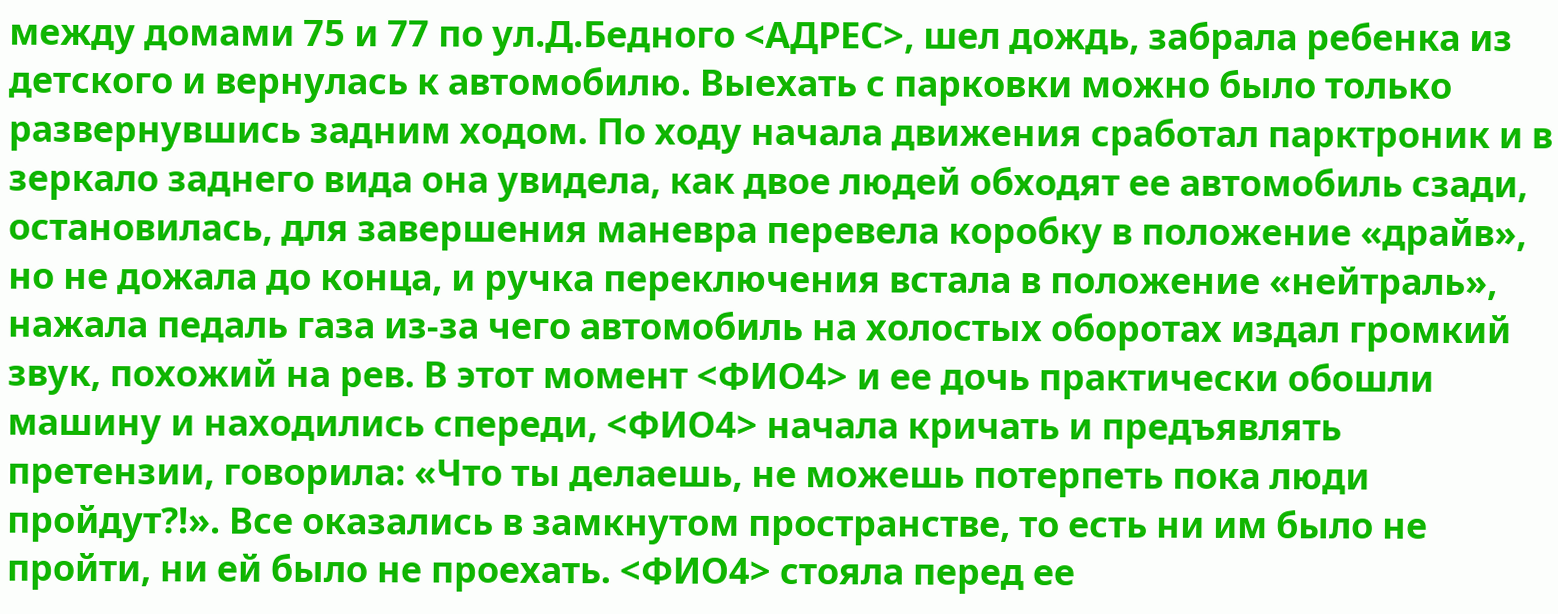между домами 75 и 77 по ул.Д.Бедного <АДРЕС>, шел дождь, забрала ребенка из детского и вернулась к автомобилю. Выехать с парковки можно было только развернувшись задним ходом. По ходу начала движения сработал парктроник и в зеркало заднего вида она увидела, как двое людей обходят ее автомобиль сзади, остановилась, для завершения маневра перевела коробку в положение «драйв», но не дожала до конца, и ручка переключения встала в положение «нейтраль», нажала педаль газа из-за чего автомобиль на холостых оборотах издал громкий звук, похожий на рев. В этот момент <ФИО4> и ее дочь практически обошли машину и находились спереди, <ФИО4> начала кричать и предъявлять претензии, говорила: «Что ты делаешь, не можешь потерпеть пока люди пройдут?!». Все оказались в замкнутом пространстве, то есть ни им было не пройти, ни ей было не проехать. <ФИО4> стояла перед ее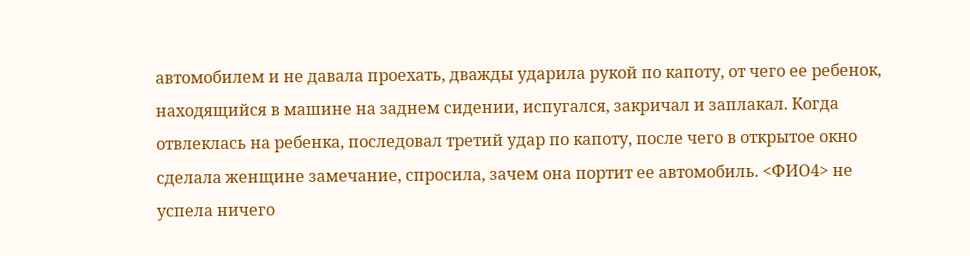автомобилем и не давала проехать, дважды ударила рукой по капоту, от чего ее ребенок, находящийся в машине на заднем сидении, испугался, закричал и заплакал. Когда отвлеклась на ребенка, последовал третий удар по капоту, после чего в открытое окно сделала женщине замечание, спросила, зачем она портит ее автомобиль. <ФИО4> не успела ничего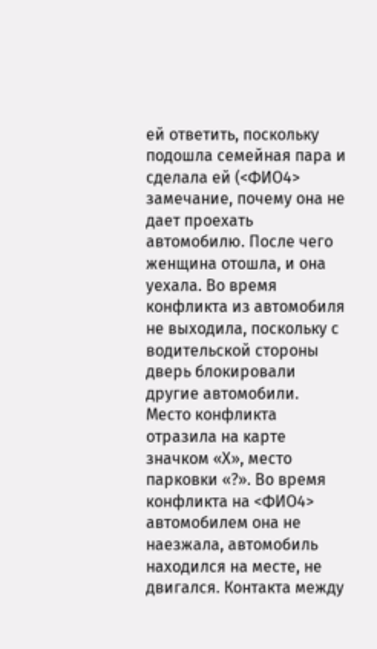ей ответить, поскольку подошла семейная пара и сделала ей (<ФИО4> замечание, почему она не дает проехать автомобилю. После чего женщина отошла, и она уехала. Во время конфликта из автомобиля не выходила, поскольку с водительской стороны дверь блокировали другие автомобили. Место конфликта отразила на карте значком «Х», место парковки «?». Во время конфликта на <ФИО4> автомобилем она не наезжала, автомобиль находился на месте, не двигался. Контакта между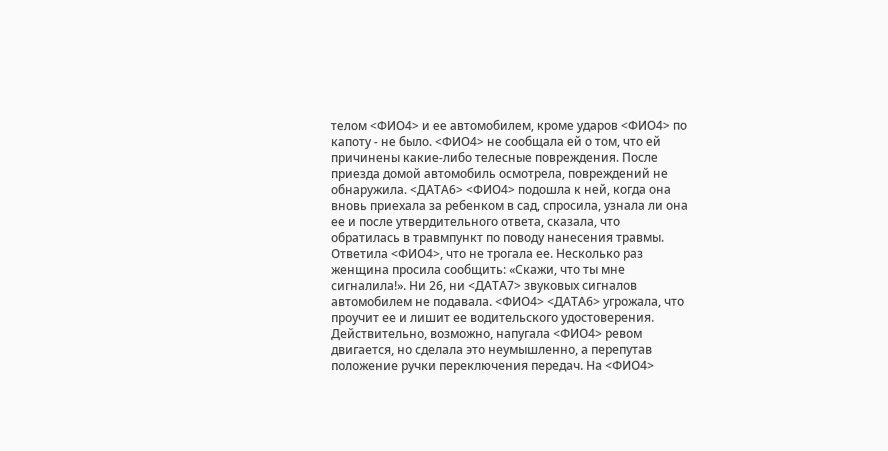телом <ФИО4> и ее автомобилем, кроме ударов <ФИО4> по капоту - не было. <ФИО4> не сообщала ей о том, что ей причинены какие-либо телесные повреждения. После приезда домой автомобиль осмотрела, повреждений не обнаружила. <ДАТА6> <ФИО4> подошла к ней, когда она вновь приехала за ребенком в сад, спросила, узнала ли она ее и после утвердительного ответа, сказала, что обратилась в травмпункт по поводу нанесения травмы. Ответила <ФИО4>, что не трогала ее. Несколько раз женщина просила сообщить: «Скажи, что ты мне сигналила!». Ни 26, ни <ДАТА7> звуковых сигналов автомобилем не подавала. <ФИО4> <ДАТА6> угрожала, что проучит ее и лишит ее водительского удостоверения. Действительно, возможно, напугала <ФИО4> ревом двигается, но сделала это неумышленно, а перепутав положение ручки переключения передач. На <ФИО4>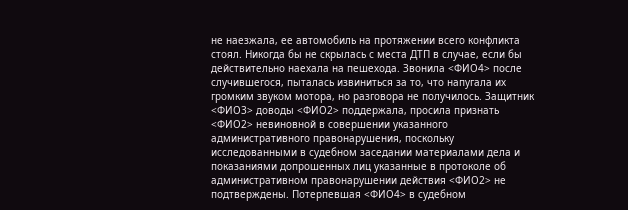не наезжала, ее автомобиль на протяжении всего конфликта стоял. Никогда бы не скрылась с места ДТП в случае, если бы действительно наехала на пешехода. Звонила <ФИО4> после случившегося, пыталась извиниться за то, что напугала их громким звуком мотора, но разговора не получилось. Защитник <ФИО3> доводы <ФИО2> поддержала, просила признать <ФИО2> невиновной в совершении указанного административного правонарушения, поскольку исследованными в судебном заседании материалами дела и показаниями допрошенных лиц указанные в протоколе об административном правонарушении действия <ФИО2> не подтверждены. Потерпевшая <ФИО4> в судебном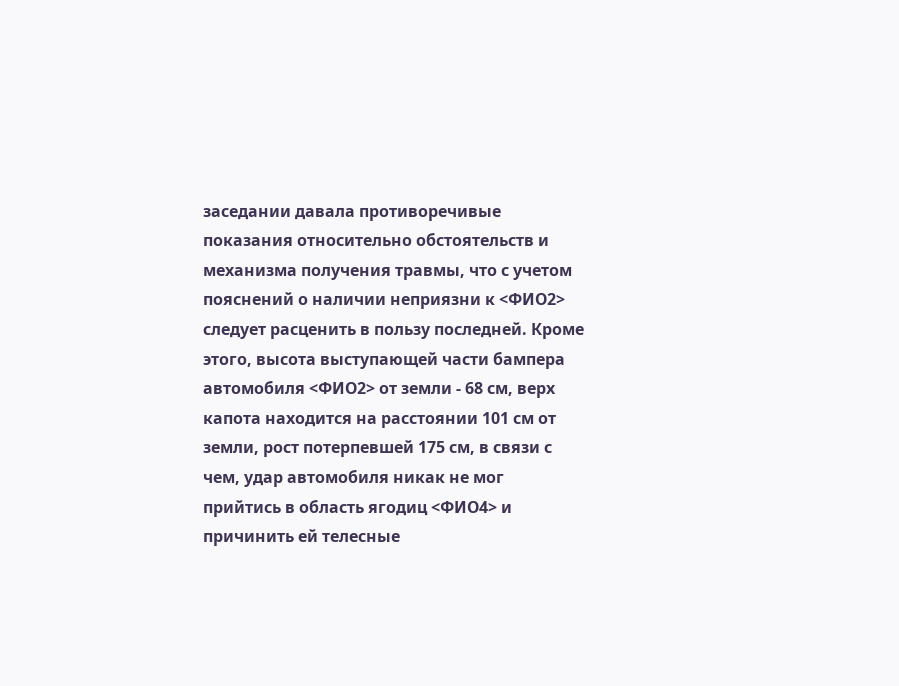заседании давала противоречивые показания относительно обстоятельств и механизма получения травмы, что с учетом пояснений о наличии неприязни к <ФИО2> следует расценить в пользу последней. Кроме этого, высота выступающей части бампера автомобиля <ФИО2> от земли - 68 см, верх капота находится на расстоянии 101 см от земли, рост потерпевшей 175 см, в связи с чем, удар автомобиля никак не мог прийтись в область ягодиц <ФИО4> и причинить ей телесные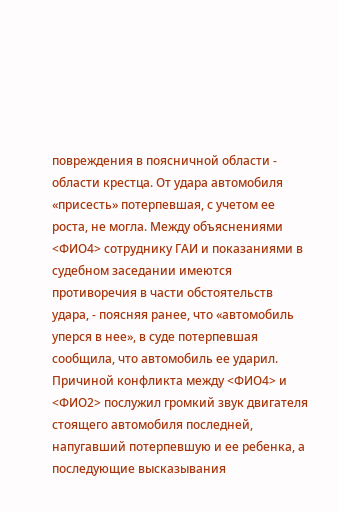повреждения в поясничной области - области крестца. От удара автомобиля «присесть» потерпевшая, с учетом ее роста, не могла. Между объяснениями <ФИО4> сотруднику ГАИ и показаниями в судебном заседании имеются противоречия в части обстоятельств удара, - поясняя ранее, что «автомобиль уперся в нее», в суде потерпевшая сообщила, что автомобиль ее ударил. Причиной конфликта между <ФИО4> и <ФИО2> послужил громкий звук двигателя стоящего автомобиля последней, напугавший потерпевшую и ее ребенка, а последующие высказывания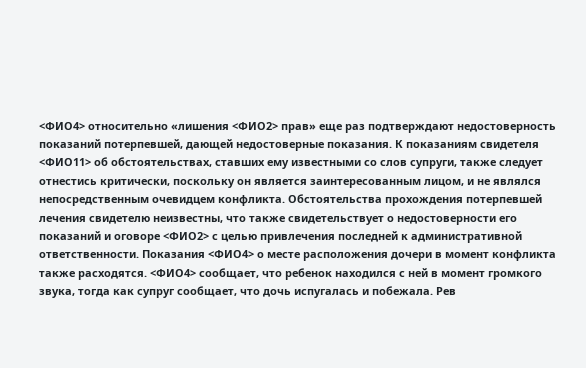<ФИО4> относительно «лишения <ФИО2> прав» еще раз подтверждают недостоверность показаний потерпевшей, дающей недостоверные показания. К показаниям свидетеля <ФИО11> об обстоятельствах, ставших ему известными со слов супруги, также следует отнестись критически, поскольку он является заинтересованным лицом, и не являлся непосредственным очевидцем конфликта. Обстоятельства прохождения потерпевшей лечения свидетелю неизвестны, что также свидетельствует о недостоверности его показаний и оговоре <ФИО2> с целью привлечения последней к административной ответственности. Показания <ФИО4> о месте расположения дочери в момент конфликта также расходятся. <ФИО4> сообщает, что ребенок находился с ней в момент громкого звука, тогда как супруг сообщает, что дочь испугалась и побежала. Рев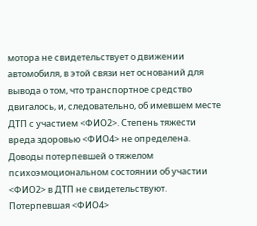мотора не свидетельствует о движении автомобиля, в этой связи нет оснований для вывода о том, что транспортное средство двигалось, и, следовательно, об имевшем месте ДТП с участием <ФИО2>. Степень тяжести вреда здоровью <ФИО4> не определена. Доводы потерпевшей о тяжелом психоэмоциональном состоянии об участии <ФИО2> в ДТП не свидетельствуют.
Потерпевшая <ФИО4>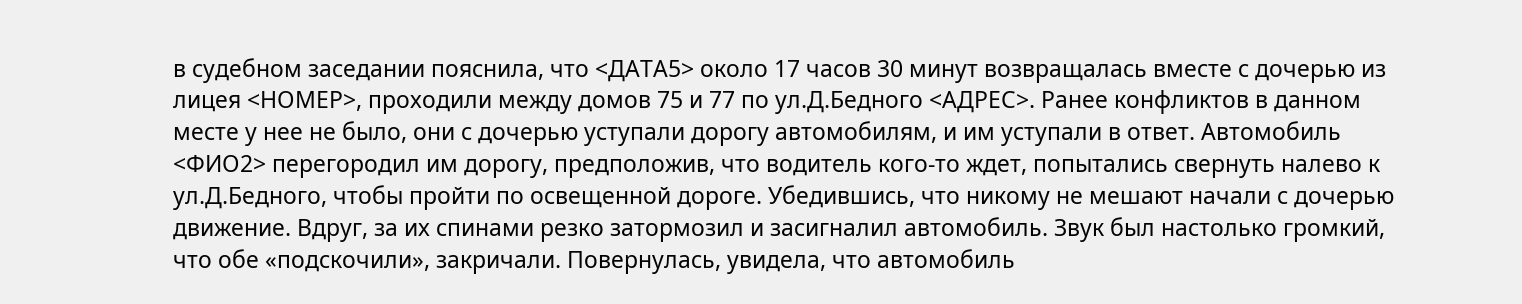в судебном заседании пояснила, что <ДАТА5> около 17 часов 30 минут возвращалась вместе с дочерью из лицея <НОМЕР>, проходили между домов 75 и 77 по ул.Д.Бедного <АДРЕС>. Ранее конфликтов в данном месте у нее не было, они с дочерью уступали дорогу автомобилям, и им уступали в ответ. Автомобиль <ФИО2> перегородил им дорогу, предположив, что водитель кого-то ждет, попытались свернуть налево к ул.Д.Бедного, чтобы пройти по освещенной дороге. Убедившись, что никому не мешают начали с дочерью движение. Вдруг, за их спинами резко затормозил и засигналил автомобиль. Звук был настолько громкий, что обе «подскочили», закричали. Повернулась, увидела, что автомобиль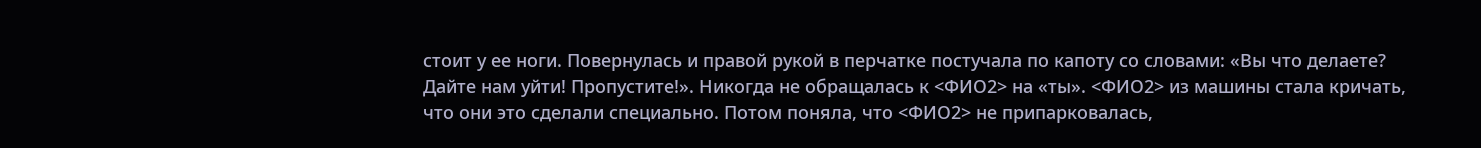стоит у ее ноги. Повернулась и правой рукой в перчатке постучала по капоту со словами: «Вы что делаете? Дайте нам уйти! Пропустите!». Никогда не обращалась к <ФИО2> на «ты». <ФИО2> из машины стала кричать, что они это сделали специально. Потом поняла, что <ФИО2> не припарковалась,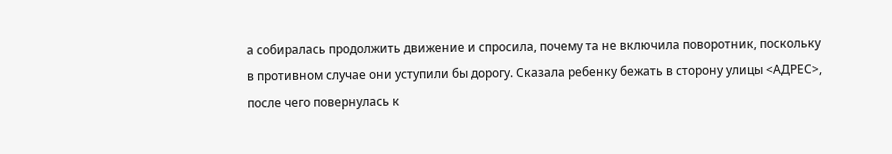а собиралась продолжить движение и спросила, почему та не включила поворотник, поскольку в противном случае они уступили бы дорогу. Сказала ребенку бежать в сторону улицы <АДРЕС>, после чего повернулась к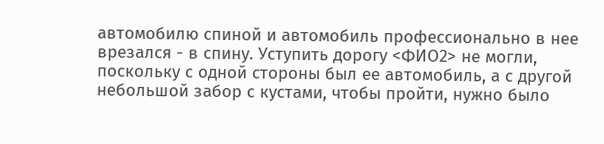автомобилю спиной и автомобиль профессионально в нее врезался - в спину. Уступить дорогу <ФИО2> не могли, поскольку с одной стороны был ее автомобиль, а с другой небольшой забор с кустами, чтобы пройти, нужно было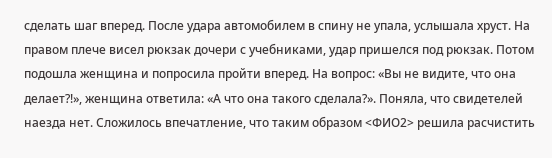сделать шаг вперед. После удара автомобилем в спину не упала, услышала хруст. На правом плече висел рюкзак дочери с учебниками, удар пришелся под рюкзак. Потом подошла женщина и попросила пройти вперед. На вопрос: «Вы не видите, что она делает?!», женщина ответила: «А что она такого сделала?». Поняла, что свидетелей наезда нет. Сложилось впечатление, что таким образом <ФИО2> решила расчистить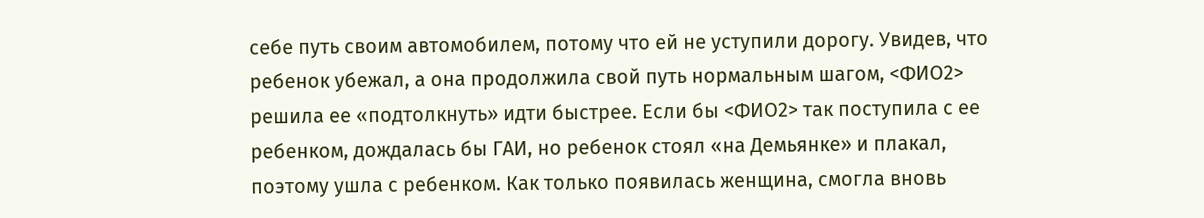себе путь своим автомобилем, потому что ей не уступили дорогу. Увидев, что ребенок убежал, а она продолжила свой путь нормальным шагом, <ФИО2> решила ее «подтолкнуть» идти быстрее. Если бы <ФИО2> так поступила с ее ребенком, дождалась бы ГАИ, но ребенок стоял «на Демьянке» и плакал, поэтому ушла с ребенком. Как только появилась женщина, смогла вновь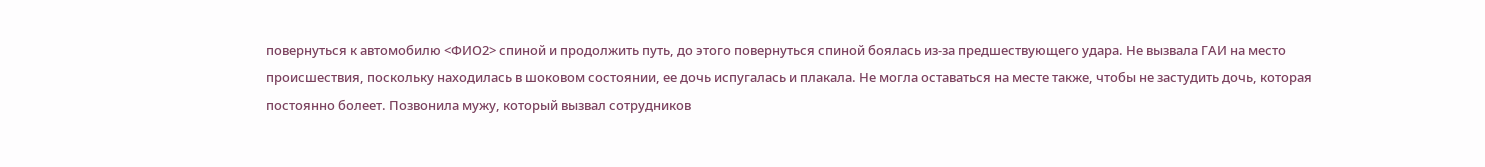повернуться к автомобилю <ФИО2> спиной и продолжить путь, до этого повернуться спиной боялась из-за предшествующего удара. Не вызвала ГАИ на место происшествия, поскольку находилась в шоковом состоянии, ее дочь испугалась и плакала. Не могла оставаться на месте также, чтобы не застудить дочь, которая постоянно болеет. Позвонила мужу, который вызвал сотрудников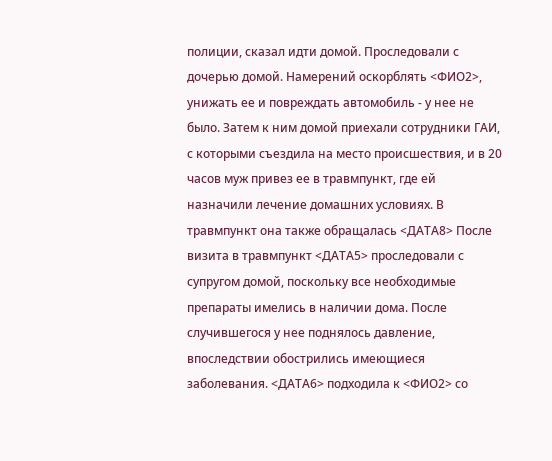полиции, сказал идти домой. Проследовали с дочерью домой. Намерений оскорблять <ФИО2>, унижать ее и повреждать автомобиль - у нее не было. Затем к ним домой приехали сотрудники ГАИ, с которыми съездила на место происшествия, и в 20 часов муж привез ее в травмпункт, где ей назначили лечение домашних условиях. В травмпункт она также обращалась <ДАТА8> После визита в травмпункт <ДАТА5> проследовали с супругом домой, поскольку все необходимые препараты имелись в наличии дома. После случившегося у нее поднялось давление, впоследствии обострились имеющиеся заболевания. <ДАТА6> подходила к <ФИО2> со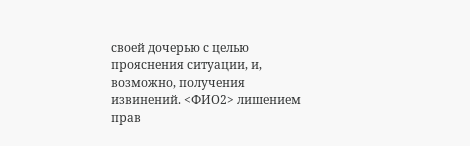своей дочерью с целью прояснения ситуации, и, возможно, получения извинений. <ФИО2> лишением прав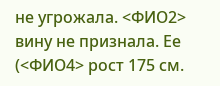не угрожала. <ФИО2> вину не признала. Ее (<ФИО4> рост 175 см.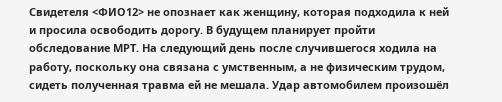Свидетеля <ФИО12> не опознает как женщину, которая подходила к ней и просила освободить дорогу. В будущем планирует пройти обследование МРТ. На следующий день после случившегося ходила на работу, поскольку она связана с умственным, а не физическим трудом, сидеть полученная травма ей не мешала. Удар автомобилем произошёл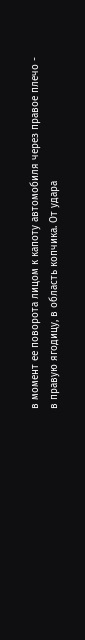в момент ее поворота лицом к капоту автомобиля через правое плечо - в правую ягодицу, в область копчика. От удара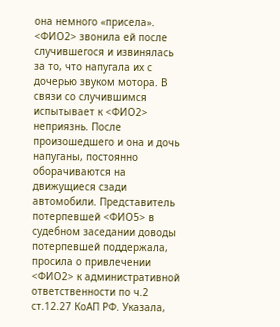она немного «присела». <ФИО2> звонила ей после случившегося и извинялась за то, что напугала их с дочерью звуком мотора. В связи со случившимся испытывает к <ФИО2> неприязнь. После произошедшего и она и дочь напуганы, постоянно оборачиваются на движущиеся сзади автомобили. Представитель потерпевшей <ФИО5> в судебном заседании доводы потерпевшей поддержала, просила о привлечении <ФИО2> к административной ответственности по ч.2 ст.12.27 КоАП РФ. Указала,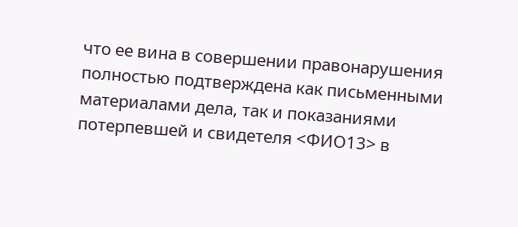что ее вина в совершении правонарушения полностью подтверждена как письменными материалами дела, так и показаниями потерпевшей и свидетеля <ФИО13> в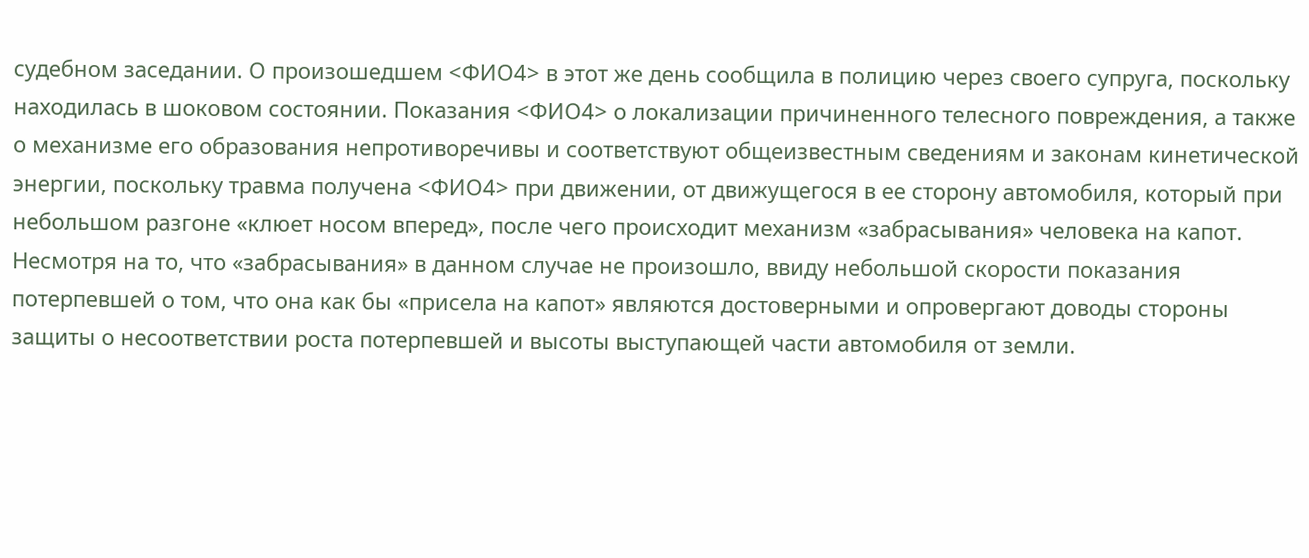судебном заседании. О произошедшем <ФИО4> в этот же день сообщила в полицию через своего супруга, поскольку находилась в шоковом состоянии. Показания <ФИО4> о локализации причиненного телесного повреждения, а также о механизме его образования непротиворечивы и соответствуют общеизвестным сведениям и законам кинетической энергии, поскольку травма получена <ФИО4> при движении, от движущегося в ее сторону автомобиля, который при небольшом разгоне «клюет носом вперед», после чего происходит механизм «забрасывания» человека на капот. Несмотря на то, что «забрасывания» в данном случае не произошло, ввиду небольшой скорости показания потерпевшей о том, что она как бы «присела на капот» являются достоверными и опровергают доводы стороны защиты о несоответствии роста потерпевшей и высоты выступающей части автомобиля от земли.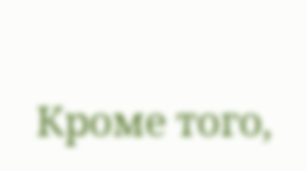Кроме того,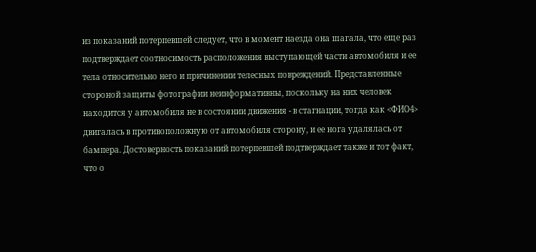из показаний потерпевшей следует, что в момент наезда она шагала, что еще раз подтверждает соотносимость расположения выступающей части автомобиля и ее тела относительно него и причинении телесных повреждений. Представленные стороной защиты фотографии неинформативны, поскольку на них человек находится у автомобиля не в состоянии движения - в стагнации, тогда как <ФИО4> двигалась в противоположную от автомобиля сторону, и ее нога удалялась от бампера. Достоверность показаний потерпевшей подтверждает также и тот факт, что о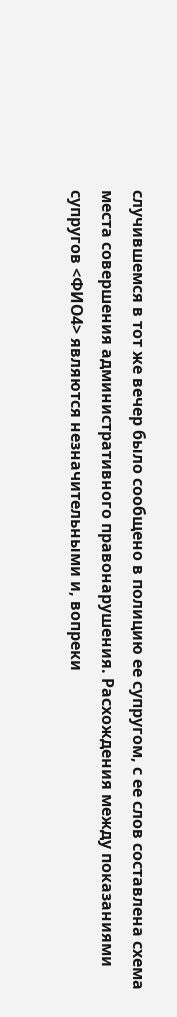случившемся в тот же вечер было сообщено в полицию ее супругом, с ее слов составлена схема места совершения административного правонарушения. Расхождения между показаниями супругов <ФИО4> являются незначительными и, вопреки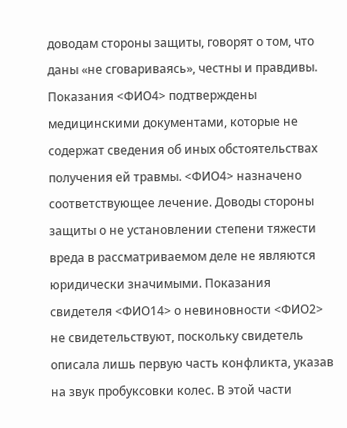доводам стороны защиты, говорят о том, что даны «не сговариваясь», честны и правдивы. Показания <ФИО4> подтверждены медицинскими документами, которые не содержат сведения об иных обстоятельствах получения ей травмы. <ФИО4> назначено соответствующее лечение. Доводы стороны защиты о не установлении степени тяжести вреда в рассматриваемом деле не являются юридически значимыми. Показания свидетеля <ФИО14> о невиновности <ФИО2> не свидетельствуют, поскольку свидетель описала лишь первую часть конфликта, указав на звук пробуксовки колес. В этой части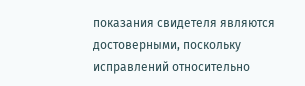показания свидетеля являются достоверными, поскольку исправлений относительно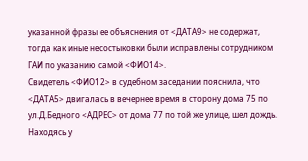указанной фразы ее объяснения от <ДАТА9> не содержат, тогда как иные несостыковки были исправлены сотрудником ГАИ по указанию самой <ФИО14>.
Свидетель <ФИО12> в судебном заседании пояснила, что <ДАТА5> двигалась в вечернее время в сторону дома 75 по ул.Д.Бедного <АДРЕС> от дома 77 по той же улице, шел дождь. Находясь у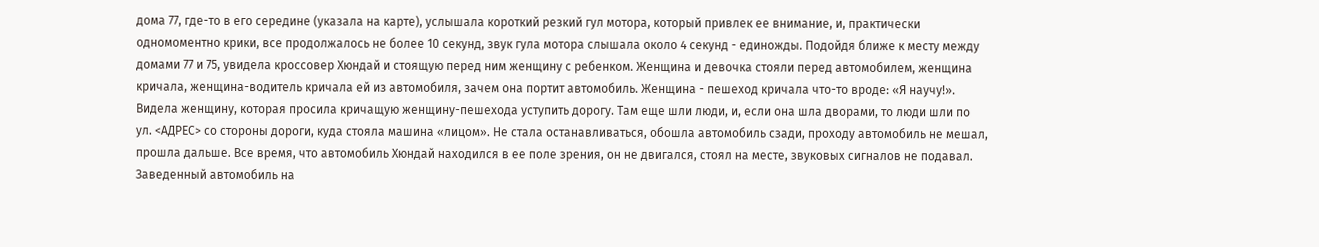дома 77, где-то в его середине (указала на карте), услышала короткий резкий гул мотора, который привлек ее внимание, и, практически одномоментно крики, все продолжалось не более 10 секунд, звук гула мотора слышала около 4 секунд - единожды. Подойдя ближе к месту между домами 77 и 75, увидела кроссовер Хюндай и стоящую перед ним женщину с ребенком. Женщина и девочка стояли перед автомобилем, женщина кричала, женщина-водитель кричала ей из автомобиля, зачем она портит автомобиль. Женщина - пешеход кричала что-то вроде: «Я научу!». Видела женщину, которая просила кричащую женщину-пешехода уступить дорогу. Там еще шли люди, и, если она шла дворами, то люди шли по ул. <АДРЕС> со стороны дороги, куда стояла машина «лицом». Не стала останавливаться, обошла автомобиль сзади, проходу автомобиль не мешал, прошла дальше. Все время, что автомобиль Хюндай находился в ее поле зрения, он не двигался, стоял на месте, звуковых сигналов не подавал. Заведенный автомобиль на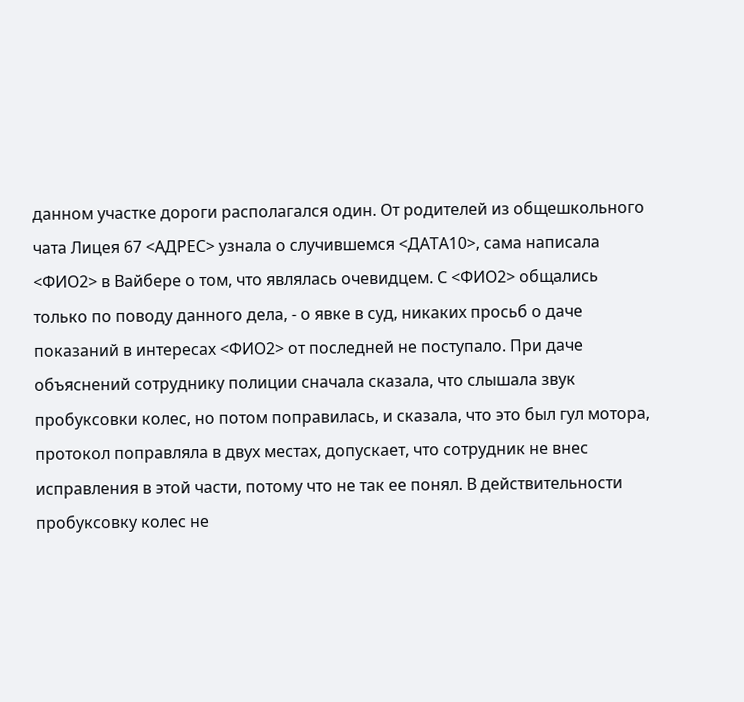данном участке дороги располагался один. От родителей из общешкольного чата Лицея 67 <АДРЕС> узнала о случившемся <ДАТА10>, сама написала <ФИО2> в Вайбере о том, что являлась очевидцем. С <ФИО2> общались только по поводу данного дела, - о явке в суд, никаких просьб о даче показаний в интересах <ФИО2> от последней не поступало. При даче объяснений сотруднику полиции сначала сказала, что слышала звук пробуксовки колес, но потом поправилась, и сказала, что это был гул мотора, протокол поправляла в двух местах, допускает, что сотрудник не внес исправления в этой части, потому что не так ее понял. В действительности пробуксовку колес не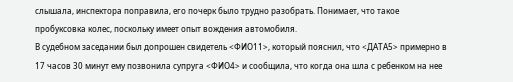слышала, инспектора поправила, его почерк было трудно разобрать. Понимает, что такое пробуксовка колес, поскольку имеет опыт вождения автомобиля.
В судебном заседании был допрошен свидетель <ФИО11>, который пояснил, что <ДАТА5> примерно в 17 часов 30 минут ему позвонила супруга <ФИО4> и сообщила, что когда она шла с ребенком на нее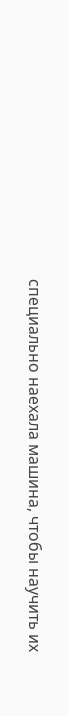специально наехала машина, чтобы научить их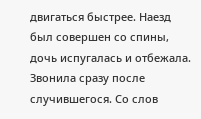двигаться быстрее. Наезд был совершен со спины, дочь испугалась и отбежала. Звонила сразу после случившегося. Со слов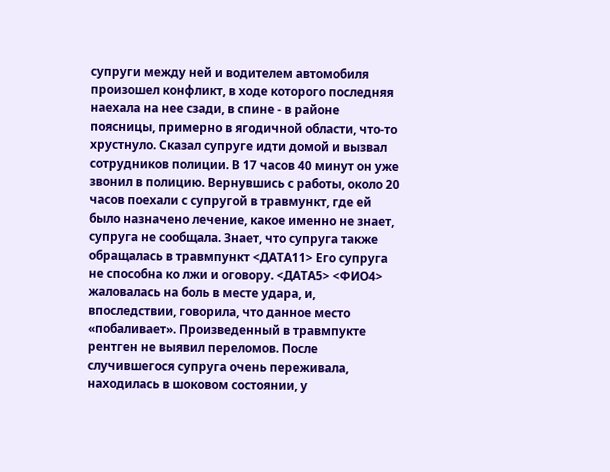супруги между ней и водителем автомобиля произошел конфликт, в ходе которого последняя наехала на нее сзади, в спине - в районе поясницы, примерно в ягодичной области, что-то хрустнуло. Сказал супруге идти домой и вызвал сотрудников полиции. В 17 часов 40 минут он уже звонил в полицию. Вернувшись с работы, около 20 часов поехали с супругой в травмункт, где ей было назначено лечение, какое именно не знает, супруга не сообщала. Знает, что супруга также обращалась в травмпункт <ДАТА11> Его супруга не способна ко лжи и оговору. <ДАТА5> <ФИО4> жаловалась на боль в месте удара, и, впоследствии, говорила, что данное место «побаливает». Произведенный в травмпукте рентген не выявил переломов. После случившегося супруга очень переживала, находилась в шоковом состоянии, у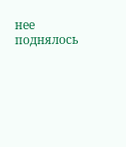нее поднялось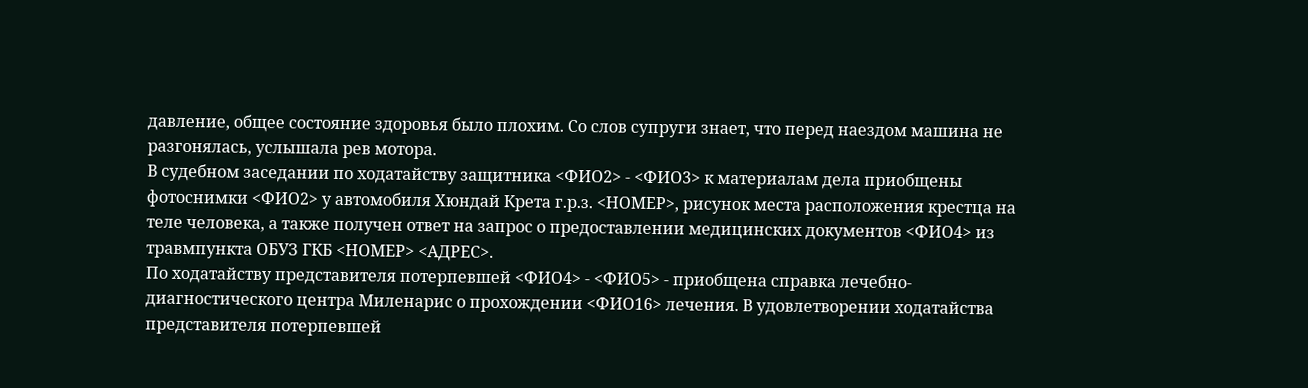давление, общее состояние здоровья было плохим. Со слов супруги знает, что перед наездом машина не разгонялась, услышала рев мотора.
В судебном заседании по ходатайству защитника <ФИО2> - <ФИО3> к материалам дела приобщены фотоснимки <ФИО2> у автомобиля Хюндай Крета г.р.з. <НОМЕР>, рисунок места расположения крестца на теле человека, а также получен ответ на запрос о предоставлении медицинских документов <ФИО4> из травмпункта ОБУЗ ГКБ <НОМЕР> <АДРЕС>.
По ходатайству представителя потерпевшей <ФИО4> - <ФИО5> - приобщена справка лечебно-диагностического центра Миленарис о прохождении <ФИО16> лечения. В удовлетворении ходатайства представителя потерпевшей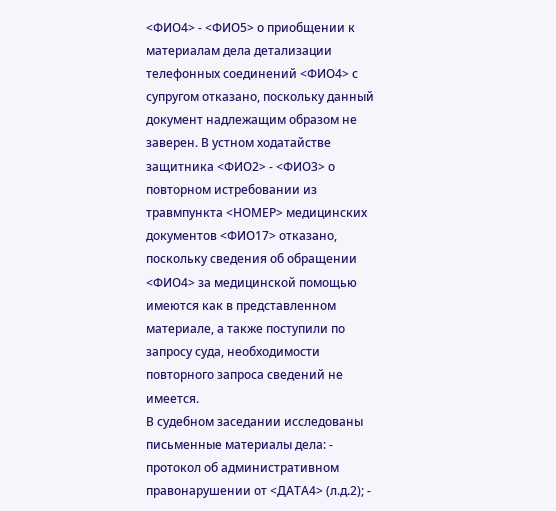<ФИО4> - <ФИО5> о приобщении к материалам дела детализации телефонных соединений <ФИО4> с супругом отказано, поскольку данный документ надлежащим образом не заверен. В устном ходатайстве защитника <ФИО2> - <ФИО3> о повторном истребовании из травмпункта <НОМЕР> медицинских документов <ФИО17> отказано, поскольку сведения об обращении <ФИО4> за медицинской помощью имеются как в представленном материале, а также поступили по запросу суда, необходимости повторного запроса сведений не имеется.
В судебном заседании исследованы письменные материалы дела: - протокол об административном правонарушении от <ДАТА4> (л.д.2); -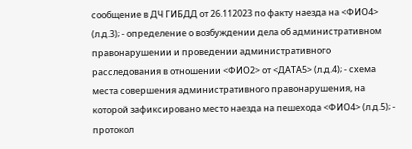сообщение в ДЧ ГИБДД от 26.112023 по факту наезда на <ФИО4> (л.д.3); - определение о возбуждении дела об административном правонарушении и проведении административного расследования в отношении <ФИО2> от <ДАТА5> (л.д.4); - схема места совершения административного правонарушения, на которой зафиксировано место наезда на пешехода <ФИО4> (л.д.5); - протокол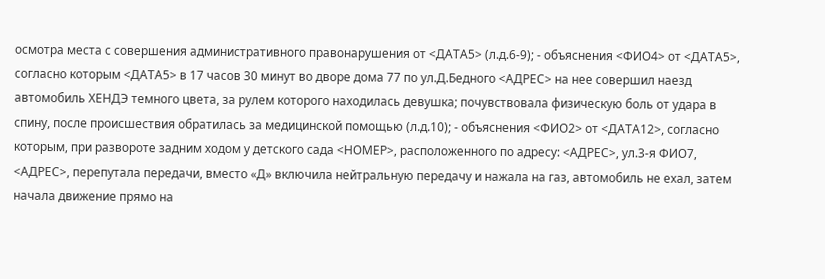осмотра места с совершения административного правонарушения от <ДАТА5> (л.д.6-9); - объяснения <ФИО4> от <ДАТА5>, согласно которым <ДАТА5> в 17 часов 30 минут во дворе дома 77 по ул.Д.Бедного <АДРЕС> на нее совершил наезд автомобиль ХЕНДЭ темного цвета, за рулем которого находилась девушка; почувствовала физическую боль от удара в спину, после происшествия обратилась за медицинской помощью (л.д.10); - объяснения <ФИО2> от <ДАТА12>, согласно которым, при развороте задним ходом у детского сада <НОМЕР>, расположенного по адресу: <АДРЕС>, ул.3-я ФИО7, <АДРЕС>, перепутала передачи, вместо «Д» включила нейтральную передачу и нажала на газ, автомобиль не ехал, затем начала движение прямо на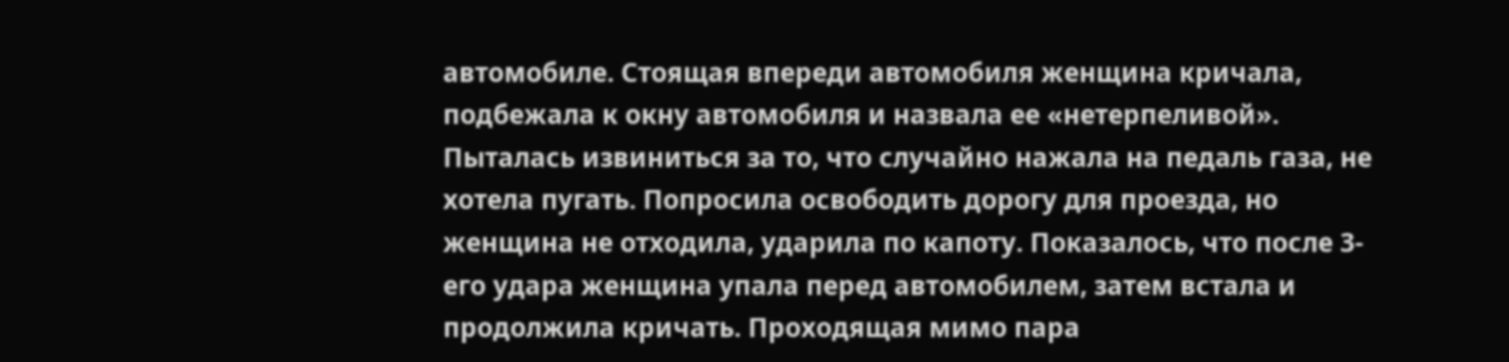автомобиле. Стоящая впереди автомобиля женщина кричала, подбежала к окну автомобиля и назвала ее «нетерпеливой». Пыталась извиниться за то, что случайно нажала на педаль газа, не хотела пугать. Попросила освободить дорогу для проезда, но женщина не отходила, ударила по капоту. Показалось, что после 3-его удара женщина упала перед автомобилем, затем встала и продолжила кричать. Проходящая мимо пара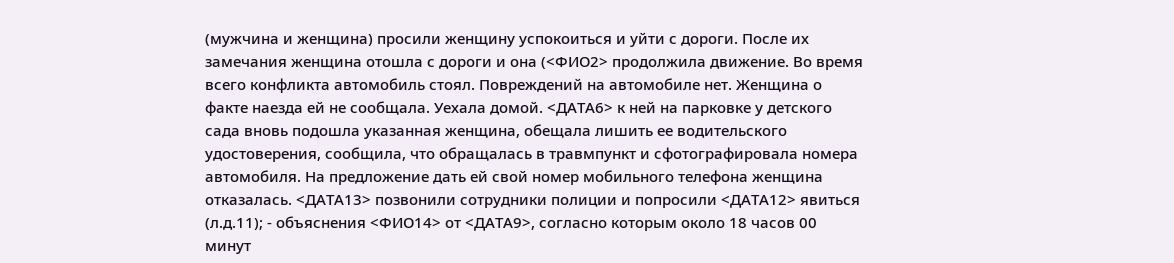(мужчина и женщина) просили женщину успокоиться и уйти с дороги. После их замечания женщина отошла с дороги и она (<ФИО2> продолжила движение. Во время всего конфликта автомобиль стоял. Повреждений на автомобиле нет. Женщина о факте наезда ей не сообщала. Уехала домой. <ДАТА6> к ней на парковке у детского сада вновь подошла указанная женщина, обещала лишить ее водительского удостоверения, сообщила, что обращалась в травмпункт и сфотографировала номера автомобиля. На предложение дать ей свой номер мобильного телефона женщина отказалась. <ДАТА13> позвонили сотрудники полиции и попросили <ДАТА12> явиться (л.д.11); - объяснения <ФИО14> от <ДАТА9>, согласно которым около 18 часов 00 минут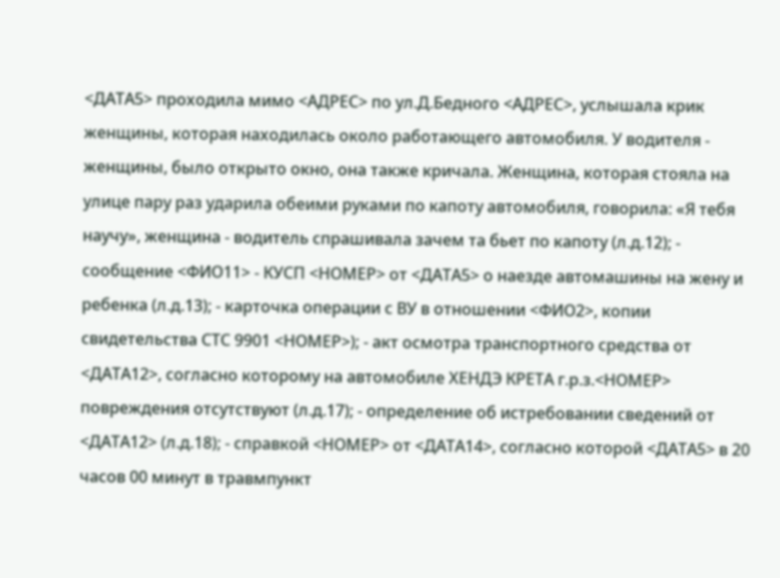<ДАТА5> проходила мимо <АДРЕС> по ул.Д.Бедного <АДРЕС>, услышала крик женщины, которая находилась около работающего автомобиля. У водителя - женщины, было открыто окно, она также кричала. Женщина, которая стояла на улице пару раз ударила обеими руками по капоту автомобиля, говорила: «Я тебя научу», женщина - водитель спрашивала зачем та бьет по капоту (л.д.12); - сообщение <ФИО11> - КУСП <НОМЕР> от <ДАТА5> о наезде автомашины на жену и ребенка (л.д.13); - карточка операции с ВУ в отношении <ФИО2>, копии свидетельства СТС 9901 <НОМЕР>); - акт осмотра транспортного средства от <ДАТА12>, согласно которому на автомобиле ХЕНДЭ КРЕТА г.р.з.<НОМЕР> повреждения отсутствуют (л.д.17); - определение об истребовании сведений от <ДАТА12> (л.д.18); - справкой <НОМЕР> от <ДАТА14>, согласно которой <ДАТА5> в 20 часов 00 минут в травмпункт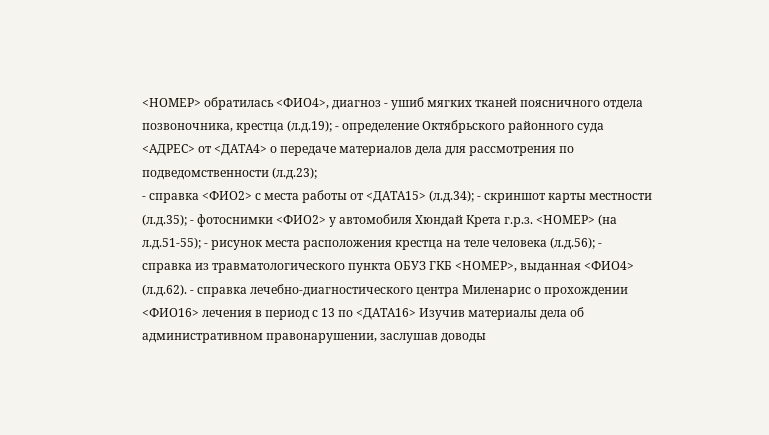<НОМЕР> обратилась <ФИО4>, диагноз - ушиб мягких тканей поясничного отдела позвоночника, крестца (л.д.19); - определение Октябрьского районного суда <АДРЕС> от <ДАТА4> о передаче материалов дела для рассмотрения по подведомственности (л.д.23);
- справка <ФИО2> с места работы от <ДАТА15> (л.д.34); - скриншот карты местности (л.д.35); - фотоснимки <ФИО2> у автомобиля Хюндай Крета г.р.з. <НОМЕР> (на л.д.51-55); - рисунок места расположения крестца на теле человека (л.д.56); - справка из травматологического пункта ОБУЗ ГКБ <НОМЕР>, выданная <ФИО4> (л.д.62). - справка лечебно-диагностического центра Миленарис о прохождении <ФИО16> лечения в период с 13 по <ДАТА16> Изучив материалы дела об административном правонарушении, заслушав доводы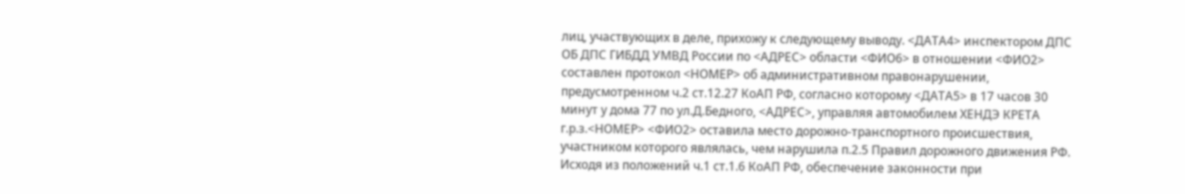лиц, участвующих в деле, прихожу к следующему выводу. <ДАТА4> инспектором ДПС ОБ ДПС ГИБДД УМВД России по <АДРЕС> области <ФИО6> в отношении <ФИО2> составлен протокол <НОМЕР> об административном правонарушении, предусмотренном ч.2 ст.12.27 КоАП РФ, согласно которому <ДАТА5> в 17 часов 30 минут у дома 77 по ул.Д.Бедного, <АДРЕС>, управляя автомобилем ХЕНДЭ КРЕТА г.р.з.<НОМЕР> <ФИО2> оставила место дорожно-транспортного происшествия, участником которого являлась, чем нарушила п.2.5 Правил дорожного движения РФ. Исходя из положений ч.1 ст.1.6 КоАП РФ, обеспечение законности при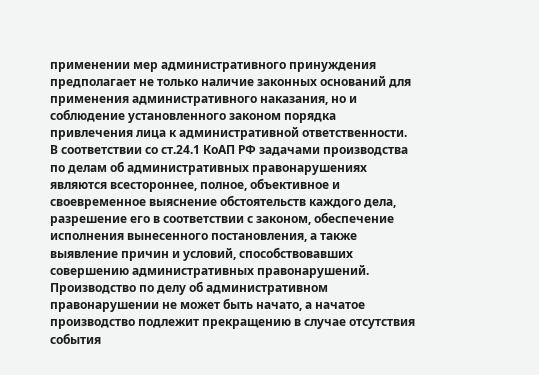применении мер административного принуждения предполагает не только наличие законных оснований для применения административного наказания, но и соблюдение установленного законом порядка привлечения лица к административной ответственности. В соответствии со ст.24.1 КоАП РФ задачами производства по делам об административных правонарушениях являются всестороннее, полное, объективное и своевременное выяснение обстоятельств каждого дела, разрешение его в соответствии с законом, обеспечение исполнения вынесенного постановления, а также выявление причин и условий, способствовавших совершению административных правонарушений. Производство по делу об административном правонарушении не может быть начато, а начатое производство подлежит прекращению в случае отсутствия события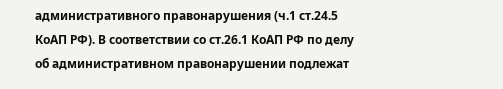административного правонарушения (ч.1 ст.24.5 КоАП РФ). В соответствии со ст.26.1 КоАП РФ по делу об административном правонарушении подлежат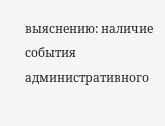выяснению: наличие события административного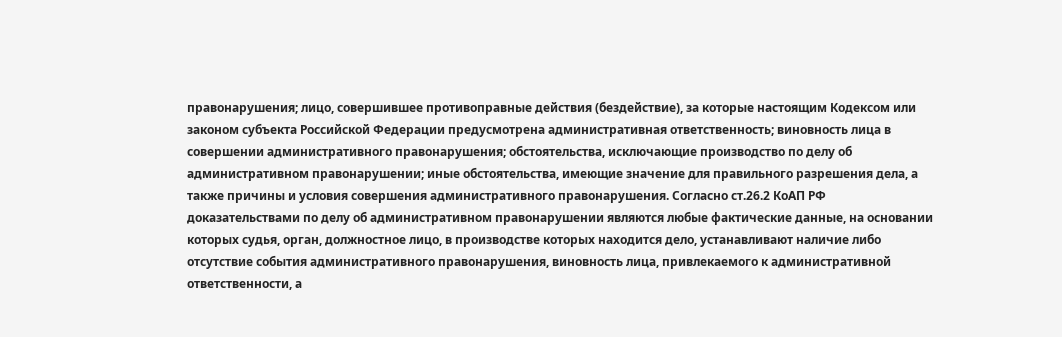правонарушения; лицо, совершившее противоправные действия (бездействие), за которые настоящим Кодексом или законом субъекта Российской Федерации предусмотрена административная ответственность; виновность лица в совершении административного правонарушения; обстоятельства, исключающие производство по делу об административном правонарушении; иные обстоятельства, имеющие значение для правильного разрешения дела, а также причины и условия совершения административного правонарушения. Согласно ст.26.2 КоАП РФ доказательствами по делу об административном правонарушении являются любые фактические данные, на основании которых судья, орган, должностное лицо, в производстве которых находится дело, устанавливают наличие либо отсутствие события административного правонарушения, виновность лица, привлекаемого к административной ответственности, а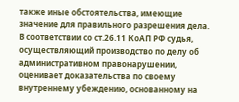также иные обстоятельства, имеющие значение для правильного разрешения дела. В соответствии со ст.26.11 КоАП РФ судья, осуществляющий производство по делу об административном правонарушении, оценивает доказательства по своему внутреннему убеждению, основанному на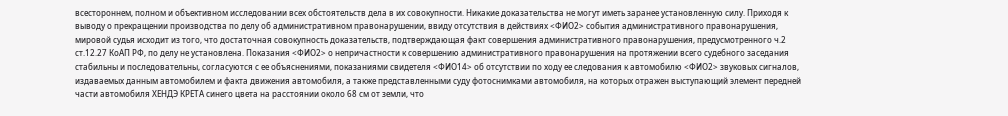всестороннем, полном и объективном исследовании всех обстоятельств дела в их совокупности. Никакие доказательства не могут иметь заранее установленную силу. Приходя к выводу о прекращении производства по делу об административном правонарушении, ввиду отсутствия в действиях <ФИО2> события административного правонарушения, мировой судья исходит из того, что достаточная совокупность доказательств, подтверждающая факт совершения административного правонарушения, предусмотренного ч.2 ст.12.27 КоАП РФ, по делу не установлена. Показания <ФИО2> о непричастности к совершению административного правонарушения на протяжении всего судебного заседания стабильны и последовательны, согласуются с ее объяснениями, показаниями свидетеля <ФИО14> об отсутствии по ходу ее следования к автомобилю <ФИО2> звуковых сигналов, издаваемых данным автомобилем и факта движения автомобиля, а также представленными суду фотоснимками автомобиля, на которых отражен выступающий элемент передней части автомобиля ХЕНДЭ КРЕТА синего цвета на расстоянии около 68 см от земли, что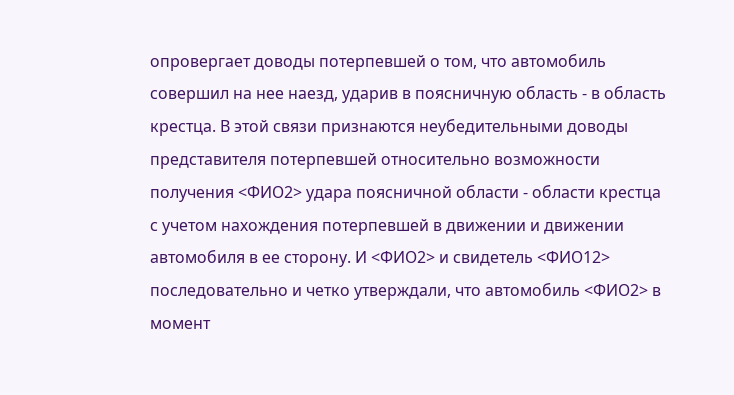опровергает доводы потерпевшей о том, что автомобиль совершил на нее наезд, ударив в поясничную область - в область крестца. В этой связи признаются неубедительными доводы представителя потерпевшей относительно возможности получения <ФИО2> удара поясничной области - области крестца с учетом нахождения потерпевшей в движении и движении автомобиля в ее сторону. И <ФИО2> и свидетель <ФИО12> последовательно и четко утверждали, что автомобиль <ФИО2> в момент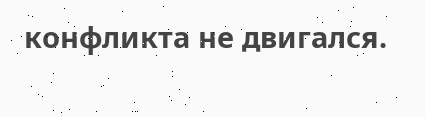конфликта не двигался.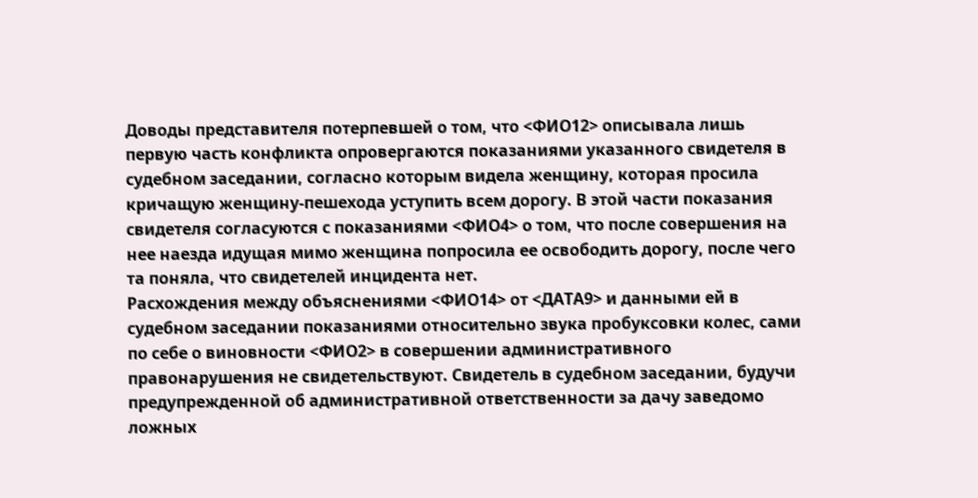Доводы представителя потерпевшей о том, что <ФИО12> описывала лишь первую часть конфликта опровергаются показаниями указанного свидетеля в судебном заседании, согласно которым видела женщину, которая просила кричащую женщину-пешехода уступить всем дорогу. В этой части показания свидетеля согласуются с показаниями <ФИО4> о том, что после совершения на нее наезда идущая мимо женщина попросила ее освободить дорогу, после чего та поняла, что свидетелей инцидента нет.
Расхождения между объяснениями <ФИО14> от <ДАТА9> и данными ей в судебном заседании показаниями относительно звука пробуксовки колес, сами по себе о виновности <ФИО2> в совершении административного правонарушения не свидетельствуют. Свидетель в судебном заседании, будучи предупрежденной об административной ответственности за дачу заведомо ложных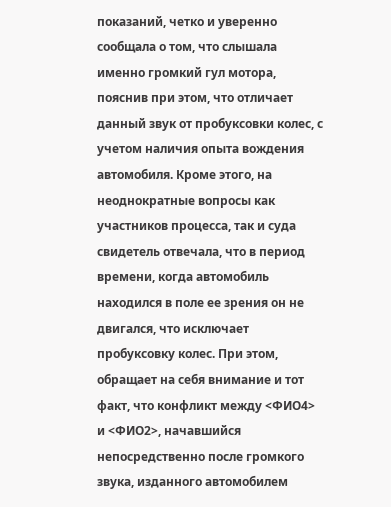показаний, четко и уверенно сообщала о том, что слышала именно громкий гул мотора, пояснив при этом, что отличает данный звук от пробуксовки колес, с учетом наличия опыта вождения автомобиля. Кроме этого, на неоднократные вопросы как участников процесса, так и суда свидетель отвечала, что в период времени, когда автомобиль находился в поле ее зрения он не двигался, что исключает пробуксовку колес. При этом, обращает на себя внимание и тот факт, что конфликт между <ФИО4> и <ФИО2>, начавшийся непосредственно после громкого звука, изданного автомобилем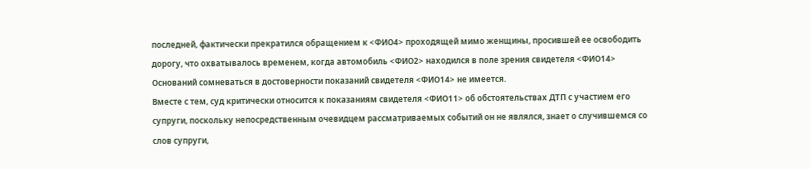последней, фактически прекратился обращением к <ФИО4> проходящей мимо женщины, просившей ее освободить дорогу, что охватывалось временем, когда автомобиль <ФИО2> находился в поле зрения свидетеля <ФИО14>
Оснований сомневаться в достоверности показаний свидетеля <ФИО14> не имеется.
Вместе с тем, суд критически относится к показаниям свидетеля <ФИО11> об обстоятельствах ДТП с участием его супруги, поскольку непосредственным очевидцем рассматриваемых событий он не являлся, знает о случившемся со слов супруги,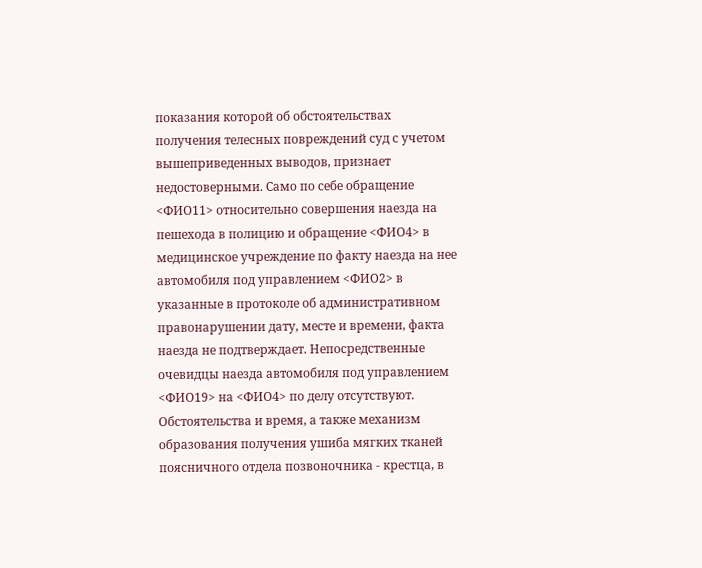показания которой об обстоятельствах получения телесных повреждений суд с учетом вышеприведенных выводов, признает недостоверными. Само по себе обращение <ФИО11> относительно совершения наезда на пешехода в полицию и обращение <ФИО4> в медицинское учреждение по факту наезда на нее автомобиля под управлением <ФИО2> в указанные в протоколе об административном правонарушении дату, месте и времени, факта наезда не подтверждает. Непосредственные очевидцы наезда автомобиля под управлением <ФИО19> на <ФИО4> по делу отсутствуют. Обстоятельства и время, а также механизм образования получения ушиба мягких тканей поясничного отдела позвоночника - крестца, в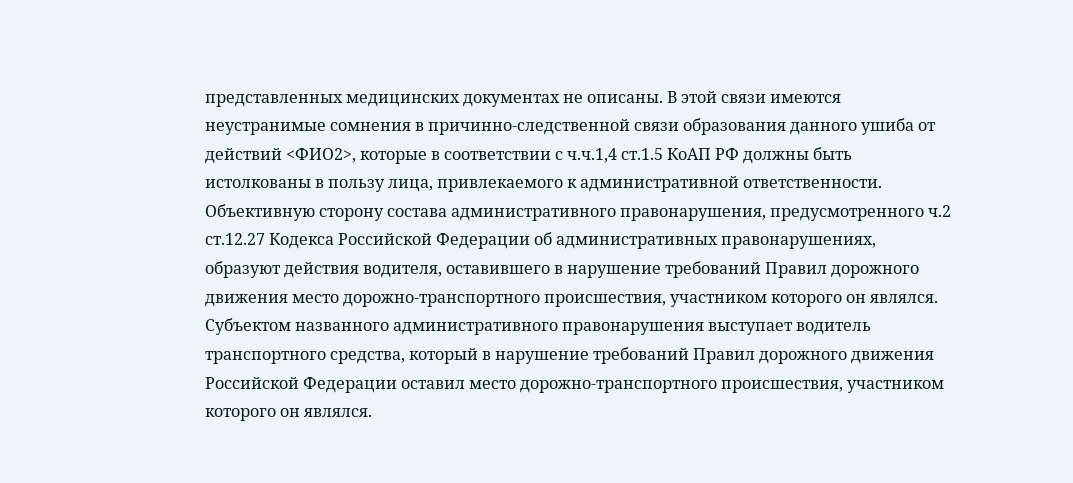представленных медицинских документах не описаны. В этой связи имеются неустранимые сомнения в причинно-следственной связи образования данного ушиба от действий <ФИО2>, которые в соответствии с ч.ч.1,4 ст.1.5 КоАП РФ должны быть истолкованы в пользу лица, привлекаемого к административной ответственности. Объективную сторону состава административного правонарушения, предусмотренного ч.2 ст.12.27 Кодекса Российской Федерации об административных правонарушениях, образуют действия водителя, оставившего в нарушение требований Правил дорожного движения место дорожно-транспортного происшествия, участником которого он являлся. Субъектом названного административного правонарушения выступает водитель транспортного средства, который в нарушение требований Правил дорожного движения Российской Федерации оставил место дорожно-транспортного происшествия, участником которого он являлся.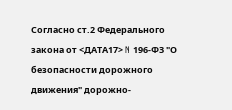Согласно ст.2 Федерального закона от <ДАТА17> N 196-ФЗ "О безопасности дорожного движения" дорожно-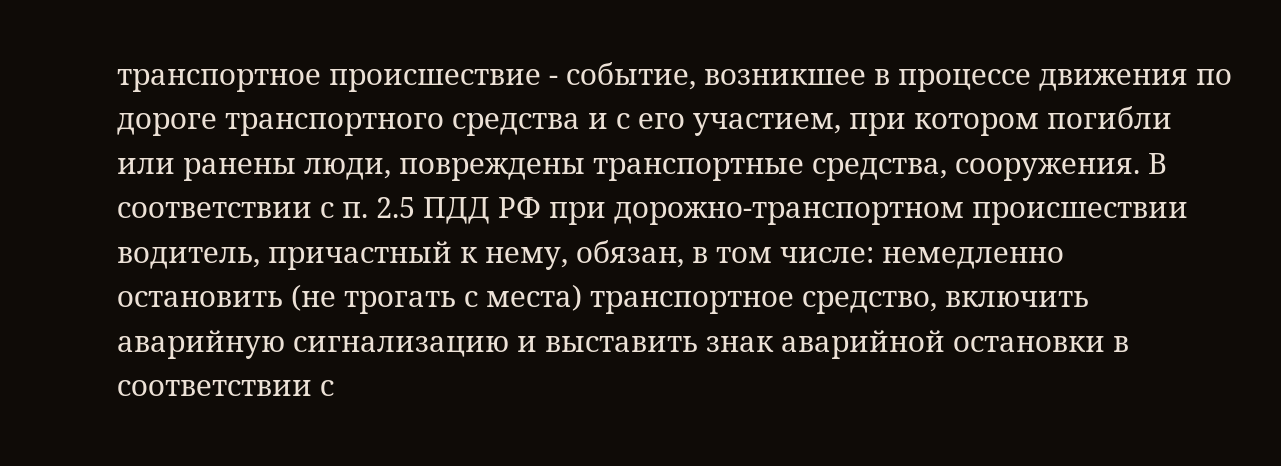транспортное происшествие - событие, возникшее в процессе движения по дороге транспортного средства и с его участием, при котором погибли или ранены люди, повреждены транспортные средства, сооружения. В соответствии с п. 2.5 ПДД РФ при дорожно-транспортном происшествии водитель, причастный к нему, обязан, в том числе: немедленно остановить (не трогать с места) транспортное средство, включить аварийную сигнализацию и выставить знак аварийной остановки в соответствии с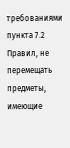требованиями пункта 7.2 Правил, не перемещать предметы, имеющие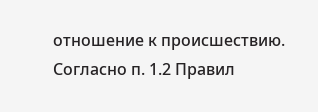отношение к происшествию. Согласно п. 1.2 Правил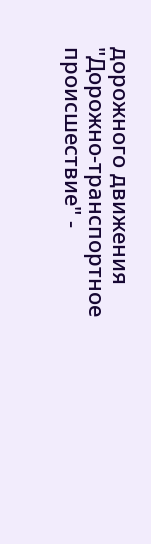дорожного движения "Дорожно-транспортное происшествие" -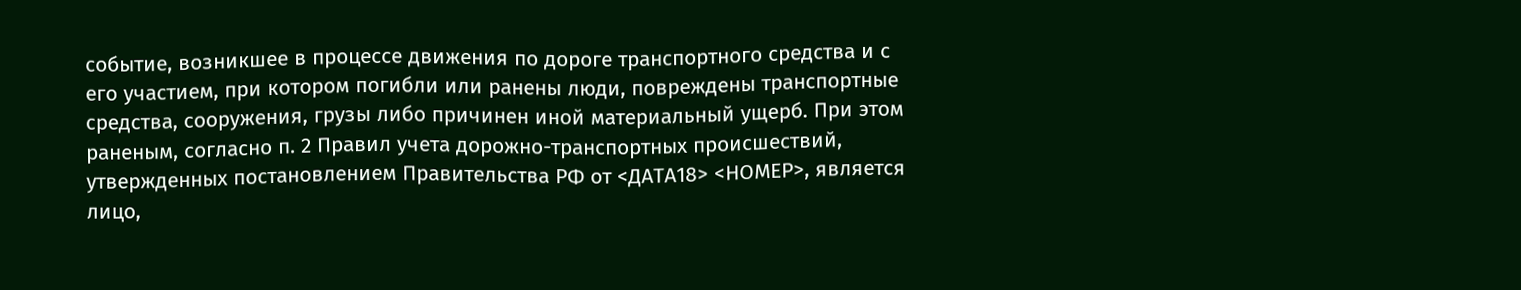событие, возникшее в процессе движения по дороге транспортного средства и с его участием, при котором погибли или ранены люди, повреждены транспортные средства, сооружения, грузы либо причинен иной материальный ущерб. При этом раненым, согласно п. 2 Правил учета дорожно-транспортных происшествий, утвержденных постановлением Правительства РФ от <ДАТА18> <НОМЕР>, является лицо,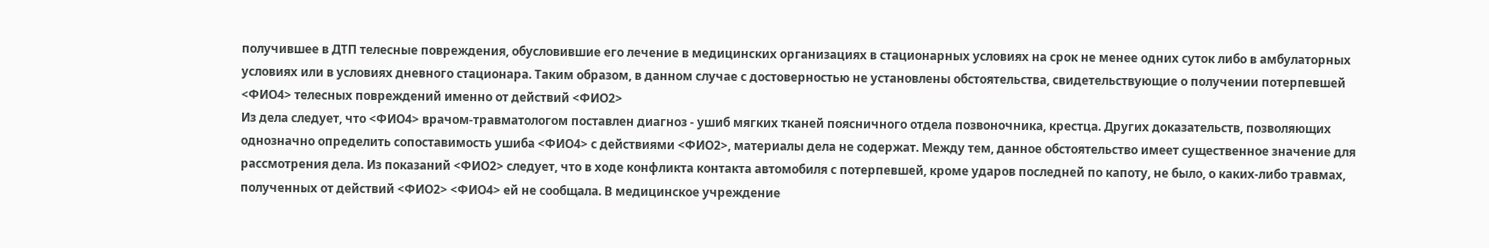получившее в ДТП телесные повреждения, обусловившие его лечение в медицинских организациях в стационарных условиях на срок не менее одних суток либо в амбулаторных условиях или в условиях дневного стационара. Таким образом, в данном случае с достоверностью не установлены обстоятельства, свидетельствующие о получении потерпевшей <ФИО4> телесных повреждений именно от действий <ФИО2>
Из дела следует, что <ФИО4> врачом-травматологом поставлен диагноз - ушиб мягких тканей поясничного отдела позвоночника, крестца. Других доказательств, позволяющих однозначно определить сопоставимость ушиба <ФИО4> с действиями <ФИО2>, материалы дела не содержат. Между тем, данное обстоятельство имеет существенное значение для рассмотрения дела. Из показаний <ФИО2> следует, что в ходе конфликта контакта автомобиля с потерпевшей, кроме ударов последней по капоту, не было, о каких-либо травмах, полученных от действий <ФИО2> <ФИО4> ей не сообщала. В медицинское учреждение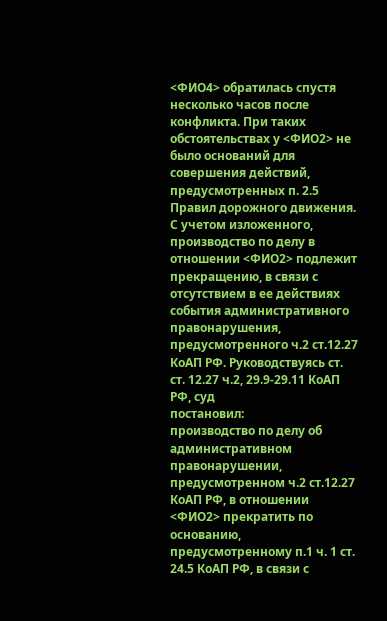<ФИО4> обратилась спустя несколько часов после конфликта. При таких обстоятельствах у <ФИО2> не было оснований для совершения действий, предусмотренных п. 2.5 Правил дорожного движения. С учетом изложенного, производство по делу в отношении <ФИО2> подлежит прекращению, в связи с отсутствием в ее действиях события административного правонарушения, предусмотренного ч.2 ст.12.27 КоАП РФ. Руководствуясь ст. ст. 12.27 ч.2, 29.9-29.11 КоАП РФ, суд
постановил:
производство по делу об административном правонарушении, предусмотренном ч.2 ст.12.27 КоАП РФ, в отношении <ФИО2> прекратить по основанию, предусмотренному п.1 ч. 1 ст. 24.5 КоАП РФ, в связи с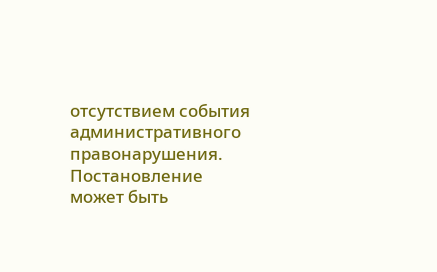отсутствием события административного правонарушения.
Постановление может быть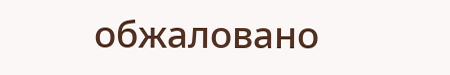обжаловано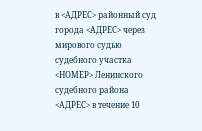в <АДРЕС> районный суд города <АДРЕС> через мирового судью судебного участка <НОМЕР> Ленинского судебного района <АДРЕС> в течение 10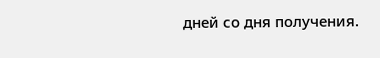дней со дня получения.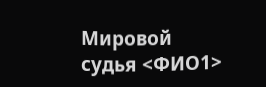Мировой судья <ФИО1>